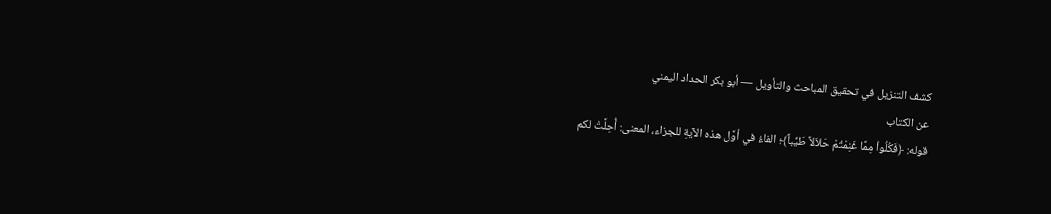كشف التنزيل في تحقيق المباحث والتأويل — أبو بكر الحداد اليمني
عن الكتاب
قوله: ﴿فَكُلُواْ مِمَّا غَنِمْتُمْ حَلاَلاً طَيِّباً﴾؛ الفاءُ في أوَّل هذه الآيةِ للجزاء، المعنى: أُحِلَّتْ لكم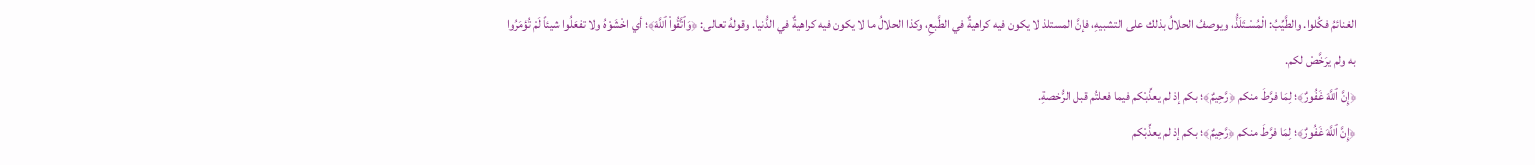الغنائمُ فكُلوا. والطَّيِّبُ: الْمُسْـتَلَذُّ، ويوصفُ الحلالُ بذلك على التشبيهِ، فإنَّ المستلذ لا يكون فيه كراهيةٌ في الطَّبعِ، وكذا الحلالُ ما لا يكون فيه كراهيةٌ في الدُّنيا. وقولهُ تعالى: ﴿وَٱتَّقُواْ ٱللَّهَ﴾؛ أي اخْشَوْهُ ولا تفعَلُوا شيئاً لَمْ تُؤمَرُوا به ولم يرَخَّصْ لكم.
﴿إِنَّ ٱللَّهَ غَفُورٌ﴾؛ لِمَا فرَّطَ منكم ﴿رَّحِيمٌ﴾؛ بكم إذ لم يعذِّبْكم فيما فعلتُم قبل الرُّخصةِ.
﴿إِنَّ ٱللَّهَ غَفُورٌ﴾؛ لِمَا فرَّطَ منكم ﴿رَّحِيمٌ﴾؛ بكم إذ لم يعذِّبْكم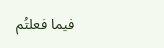فيما فعلتُم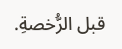قبل الرُّخصةِ.